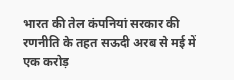भारत की तेल कंपनियां सरकार की रणनीति के तहत सऊदी अरब से मई में एक करोड़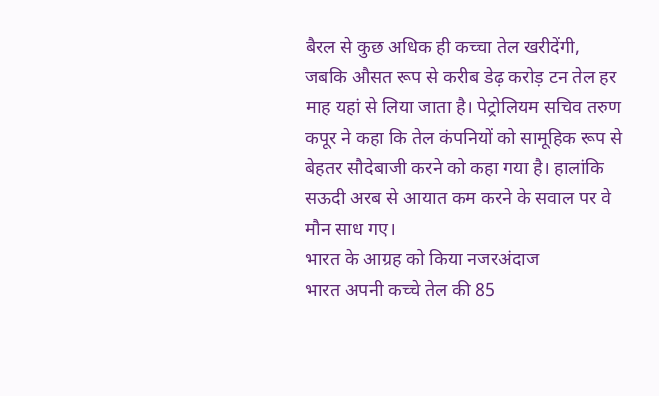बैरल से कुछ अधिक ही कच्चा तेल खरीदेंगी, जबकि औसत रूप से करीब डेढ़ करोड़ टन तेल हर माह यहां से लिया जाता है। पेट्रोलियम सचिव तरुण कपूर ने कहा कि तेल कंपनियों को सामूहिक रूप से बेहतर सौदेबाजी करने को कहा गया है। हालांकि सऊदी अरब से आयात कम करने के सवाल पर वे मौन साध गए।
भारत के आग्रह को किया नजरअंदाज
भारत अपनी कच्चे तेल की 85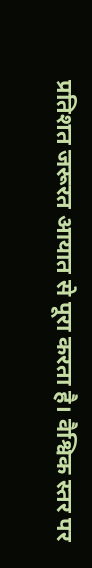प्रतिशत जरूरत आयात से पूरा करता है। वैश्विक स्तर पर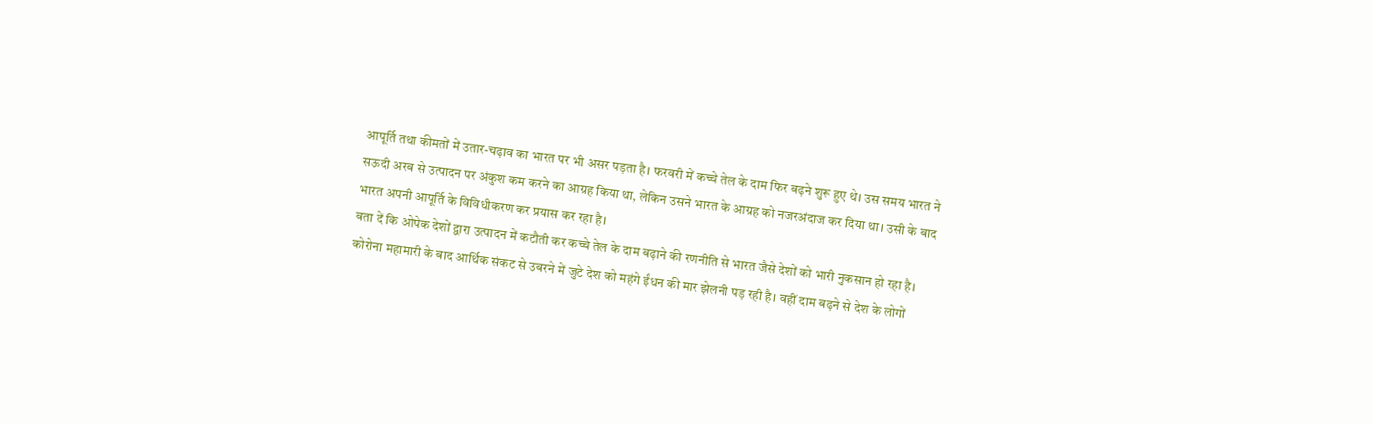आपूर्ति तथा कीमतों में उतार-चढ़ाव का भारत पर भी असर पड़ता है। फरवरी में कच्चे तेल के दाम फिर बढ़ने शुरू हुए थे। उस समय भारत ने सऊदी अरब से उत्पादन पर अंकुश कम करने का आग्रह किया था, लेकिन उसने भारत के आग्रह को नजरअंदाज कर दिया था। उसी के बाद भारत अपनी आपूर्ति के विविधीकरण कर प्रयास कर रहा है।
बता दें कि ओपेक देशों द्वारा उत्पादन में कटौती कर कच्चे तेल के दाम बढ़ाने की रणनीति से भारत जैसे देशों को भारी नुकसान हो रहा है। कोरोना महामारी के बाद आर्थिक संकट से उबरने में जुटे देश को महंगे ईंधन की मार झेलनी पड़ रही है। वहीं दाम बढ़ने से देश के लोगों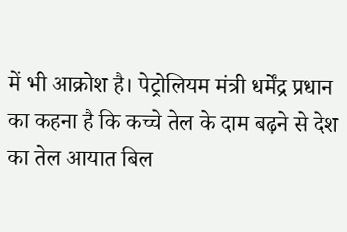में भी आक्रोश है। पेट्रोलियम मंत्री धर्मेंद्र प्रधान का कहना है कि कच्चे तेल के दाम बढ़ने से देश का तेल आयात बिल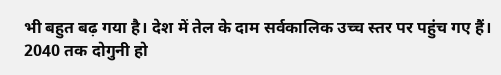भी बहुत बढ़ गया है। देश में तेल के दाम सर्वकालिक उच्च स्तर पर पहुंच गए हैं।
2040 तक दोगुनी हो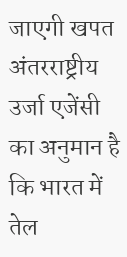जाएगी खपत
अंतरराष्ट्रीय उर्जा एजेंसी का अनुमान है कि भारत में तेल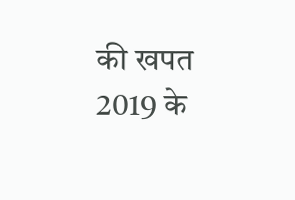की खपत 2019 के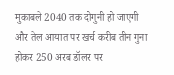मुकाबले 2040 तक दोगुनी हो जाएगी और तेल आयात पर खर्च करीब तीन गुना होकर 250 अरब डॉलर पर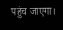पहुंच जाएगा।